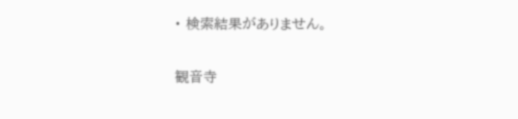• 検索結果がありません。

観音寺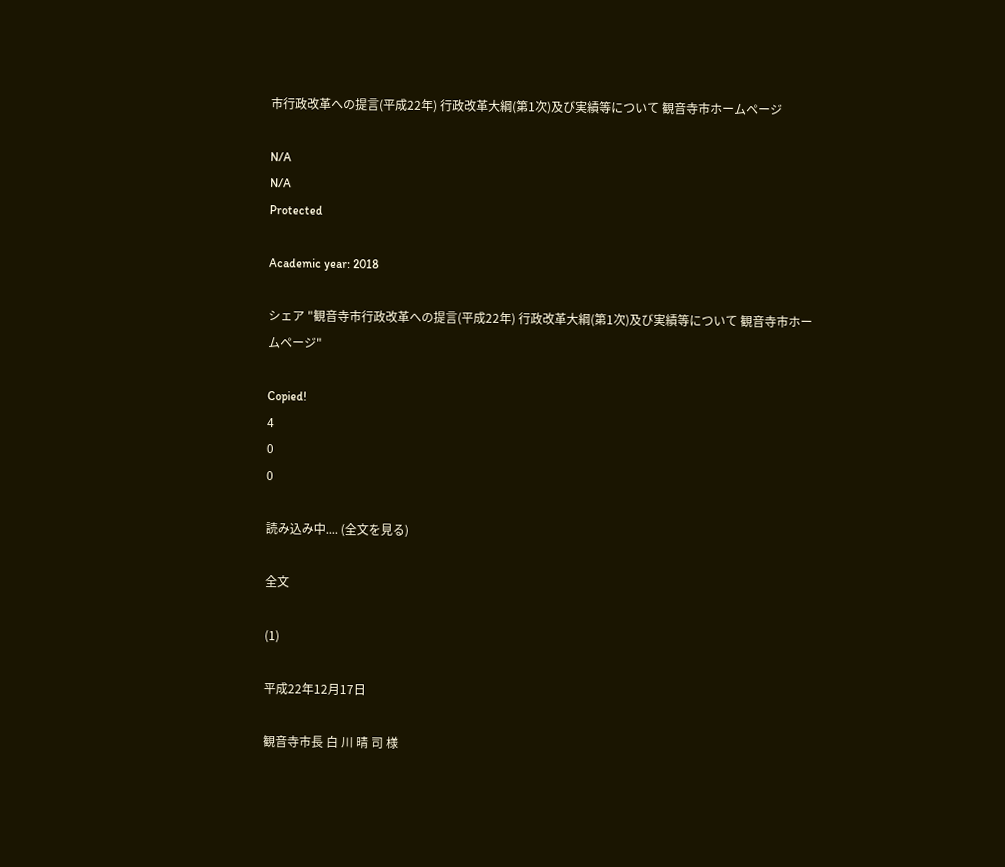市行政改革への提言(平成22年) 行政改革大綱(第1次)及び実績等について 観音寺市ホームページ

N/A
N/A
Protected

Academic year: 2018

シェア "観音寺市行政改革への提言(平成22年) 行政改革大綱(第1次)及び実績等について 観音寺市ホームページ"

Copied!
4
0
0

読み込み中.... (全文を見る)

全文

(1)

平成22年12月17日

観音寺市長 白 川 晴 司 様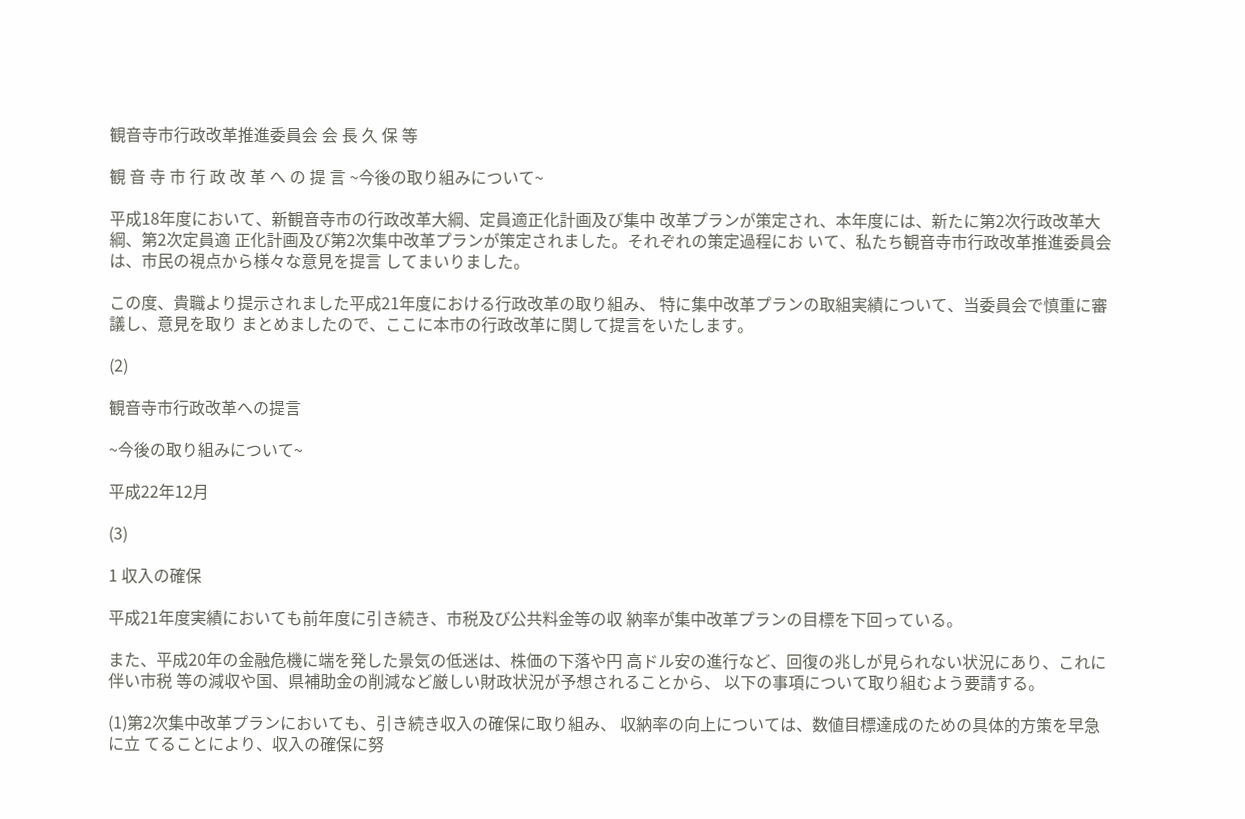観音寺市行政改革推進委員会 会 長 久 保 等

観 音 寺 市 行 政 改 革 へ の 提 言 ~今後の取り組みについて~

平成18年度において、新観音寺市の行政改革大綱、定員適正化計画及び集中 改革プランが策定され、本年度には、新たに第2次行政改革大綱、第2次定員適 正化計画及び第2次集中改革プランが策定されました。それぞれの策定過程にお いて、私たち観音寺市行政改革推進委員会は、市民の視点から様々な意見を提言 してまいりました。

この度、貴職より提示されました平成21年度における行政改革の取り組み、 特に集中改革プランの取組実績について、当委員会で慎重に審議し、意見を取り まとめましたので、ここに本市の行政改革に関して提言をいたします。

(2)

観音寺市行政改革への提言

~今後の取り組みについて~

平成22年12月

(3)

1 収入の確保

平成21年度実績においても前年度に引き続き、市税及び公共料金等の収 納率が集中改革プランの目標を下回っている。

また、平成20年の金融危機に端を発した景気の低迷は、株価の下落や円 高ドル安の進行など、回復の兆しが見られない状況にあり、これに伴い市税 等の減収や国、県補助金の削減など厳しい財政状況が予想されることから、 以下の事項について取り組むよう要請する。

(1)第2次集中改革プランにおいても、引き続き収入の確保に取り組み、 収納率の向上については、数値目標達成のための具体的方策を早急に立 てることにより、収入の確保に努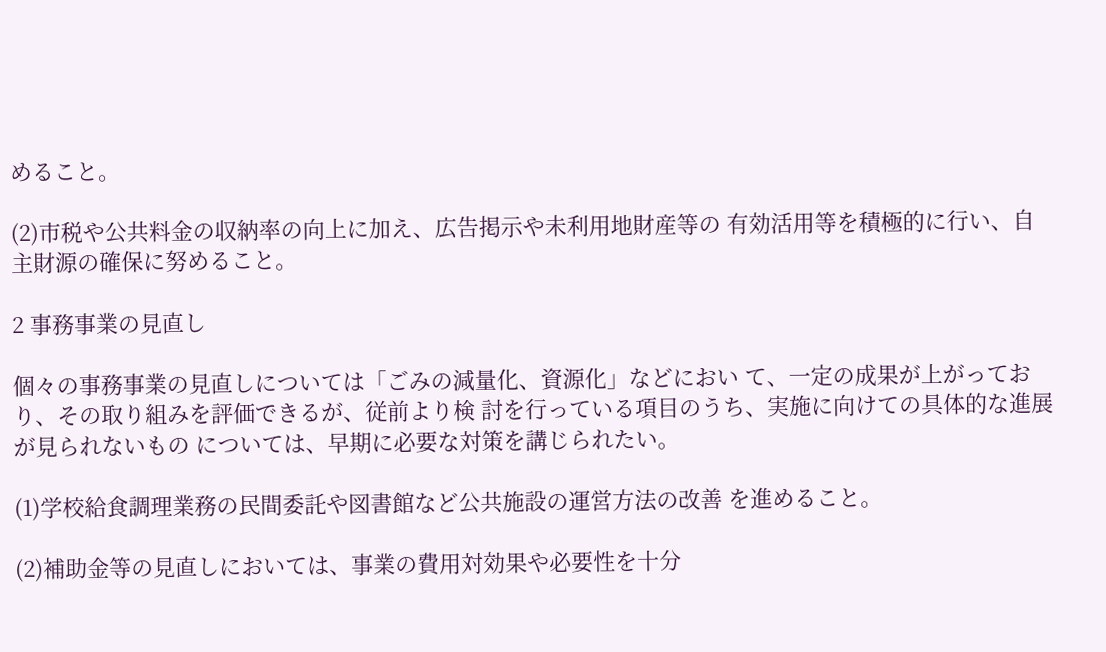めること。

(2)市税や公共料金の収納率の向上に加え、広告掲示や未利用地財産等の 有効活用等を積極的に行い、自主財源の確保に努めること。

2 事務事業の見直し

個々の事務事業の見直しについては「ごみの減量化、資源化」などにおい て、一定の成果が上がっており、その取り組みを評価できるが、従前より検 討を行っている項目のうち、実施に向けての具体的な進展が見られないもの については、早期に必要な対策を講じられたい。

(1)学校給食調理業務の民間委託や図書館など公共施設の運営方法の改善 を進めること。

(2)補助金等の見直しにおいては、事業の費用対効果や必要性を十分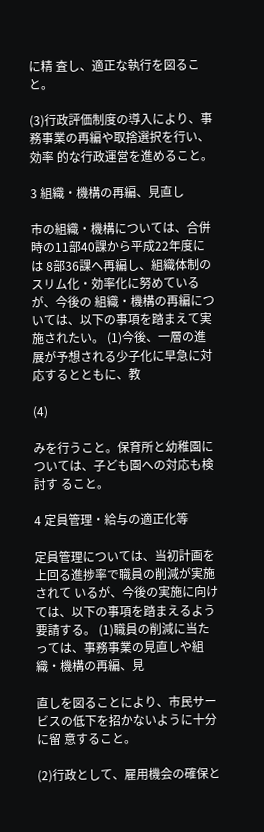に精 査し、適正な執行を図ること。

(3)行政評価制度の導入により、事務事業の再編や取捨選択を行い、効率 的な行政運営を進めること。

3 組織・機構の再編、見直し

市の組織・機構については、合併時の11部40課から平成22年度には 8部36課へ再編し、組織体制のスリム化・効率化に努めているが、今後の 組織・機構の再編については、以下の事項を踏まえて実施されたい。 (1)今後、一層の進展が予想される少子化に早急に対応するとともに、教

(4)

みを行うこと。保育所と幼稚園については、子ども園への対応も検討す ること。

4 定員管理・給与の適正化等

定員管理については、当初計画を上回る進捗率で職員の削減が実施されて いるが、今後の実施に向けては、以下の事項を踏まえるよう要請する。 (1)職員の削減に当たっては、事務事業の見直しや組織・機構の再編、見

直しを図ることにより、市民サービスの低下を招かないように十分に留 意すること。

(2)行政として、雇用機会の確保と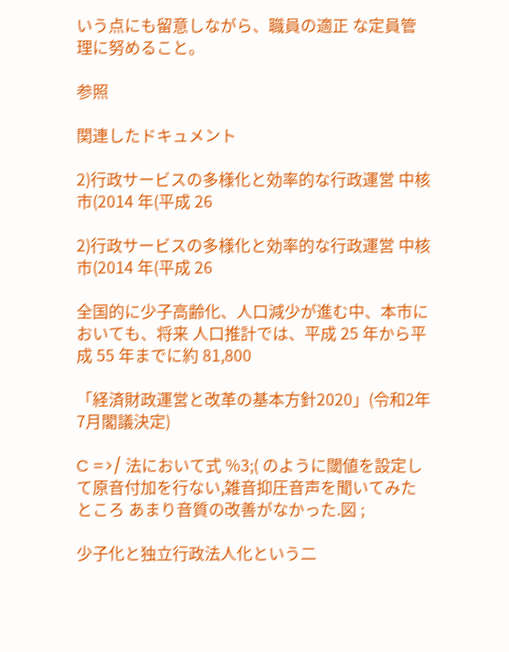いう点にも留意しながら、職員の適正 な定員管理に努めること。

参照

関連したドキュメント

2)行政サービスの多様化と効率的な行政運営 中核市(2014 年(平成 26

2)行政サービスの多様化と効率的な行政運営 中核市(2014 年(平成 26

全国的に少子高齢化、人口減少が進む中、本市においても、将来 人口推計では、平成 25 年から平成 55 年までに約 81,800

「経済財政運営と改革の基本方針2020」(令和2年7月閣議決定)

C =>/ 法において式 %3;( のように閾値を設定し て原音付加を行ない,雑音抑圧音声を聞いてみたところ あまり音質の改善がなかった.図 ;

少子化と独立行政法人化という二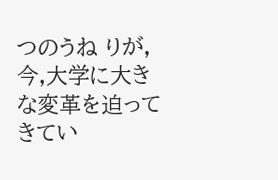つのうね りが,今,大学に大きな変革を迫ってきてい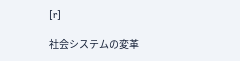[r]

社会システムの変革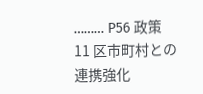……… P56 政策11 区市町村との連携強化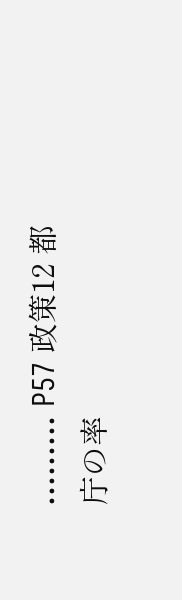……… P57 政策12 都庁の率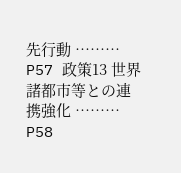先行動 ……… P57 政策13 世界諸都市等との連携強化 ……… P58